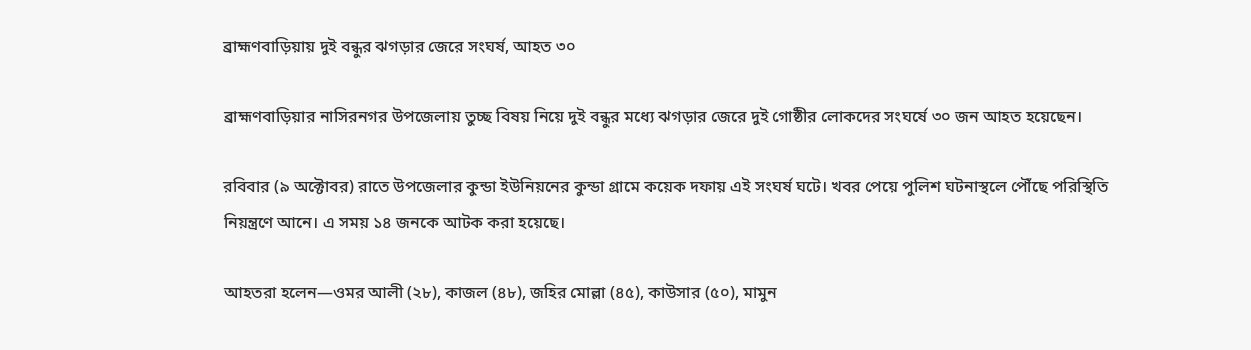ব্রাহ্মণবাড়িয়ায় দুই বন্ধুর ঝগড়ার জেরে সংঘর্ষ, আহত ৩০

ব্রাহ্মণবাড়িয়ার নাসিরনগর উপজেলায় তুচ্ছ বিষয় নিয়ে দুই বন্ধুর মধ্যে ঝগড়ার জেরে দুই গোষ্ঠীর লোকদের সংঘর্ষে ৩০ জন আহত হয়েছেন।

রবিবার (৯ অক্টোবর) রাতে উপজেলার কুন্ডা ইউনিয়নের কুন্ডা গ্রামে কয়েক দফায় এই সংঘর্ষ ঘটে। খবর পেয়ে পুলিশ ঘটনাস্থলে পৌঁছে পরিস্থিতি নিয়ন্ত্রণে আনে। এ সময় ১৪ জনকে আটক করা হয়েছে।

আহতরা হলেন—ওমর আলী (২৮), কাজল (৪৮), জহির মোল্লা (৪৫), কাউসার (৫০), মামুন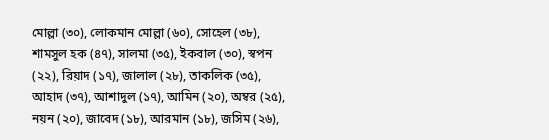মোল্লা (৩০), লোকমান মোল্লা (৬০), সোহেল (৩৮), শামসুল হক (৪৭), সালমা (৩৫), ইকবাল (৩০), স্বপন (২২), রিয়াদ (১৭), জালাল (২৮), তাকলিক (৩৫), আহাদ (৩৭), আশাদুল (১৭), আমিন (২০), অম্বর (২৫), নয়ন (২০), জাবেদ (১৮), আরমান (১৮), জসিম (২৬),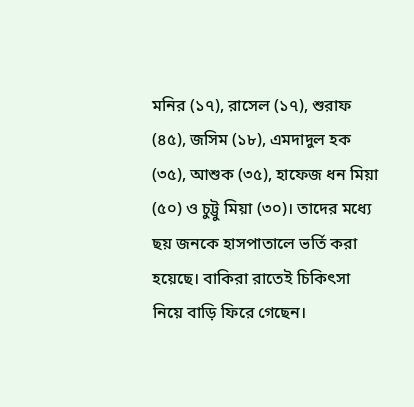মনির (১৭), রাসেল (১৭), শুরাফ (৪৫), জসিম (১৮), এমদাদুল হক (৩৫), আশুক (৩৫), হাফেজ ধন মিয়া (৫০) ও চুট্টু মিয়া (৩০)। তাদের মধ্যে ছয় জনকে হাসপাতালে ভর্তি করা হয়েছে। বাকিরা রাতেই চিকিৎসা নিয়ে বাড়ি ফিরে গেছেন।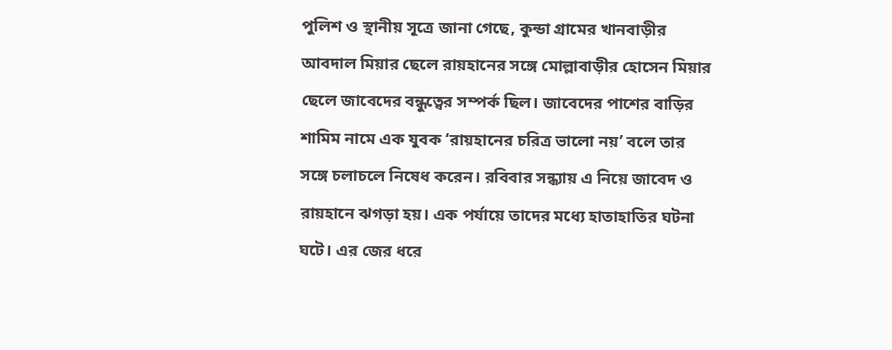পুলিশ ও স্থানীয় সূত্রে জানা গেছে, কুন্ডা গ্রামের খানবাড়ীর আবদাল মিয়ার ছেলে রায়হানের সঙ্গে মোল্লাবাড়ীর হোসেন মিয়ার ছেলে জাবেদের বন্ধুত্বের সম্পর্ক ছিল। জাবেদের পাশের বাড়ির শামিম নামে এক যুবক ‘রায়হানের চরিত্র ভালো নয়’ বলে তার সঙ্গে চলাচলে নিষেধ করেন। রবিবার সন্ধ্যায় এ নিয়ে জাবেদ ও রায়হানে ঝগড়া হয়। এক পর্যায়ে তাদের মধ্যে হাতাহাতির ঘটনা ঘটে। এর জের ধরে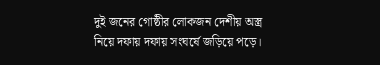দুই জনের গোষ্ঠীর লোকজন দেশীয় অস্ত্র নিয়ে দফায় দফায় সংঘর্ষে জড়িয়ে পড়ে।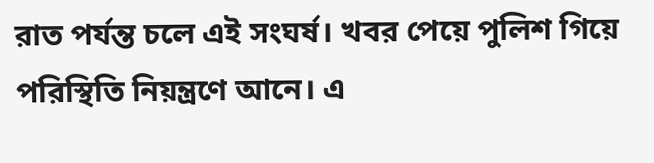রাত পর্যন্ত চলে এই সংঘর্ষ। খবর পেয়ে পুলিশ গিয়ে পরিস্থিতি নিয়ন্ত্রণে আনে। এ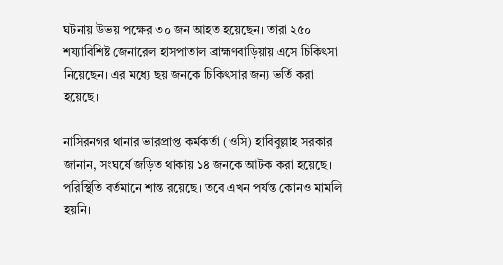ঘটনায় উভয় পক্ষের ৩০ জন আহত হয়েছেন। তারা ২৫০ শয্যাবিশিষ্ট জেনারেল হাসপাতাল ব্রাহ্মণবাড়িয়ায় এসে চিকিৎসা নিয়েছেন। এর মধ্যে ছয় জনকে চিকিৎসার জন্য ভর্তি করা হয়েছে।

নাসিরনগর থানার ভারপ্রাপ্ত কর্মকর্তা (ওসি) হাবিবুল্লাহ সরকার জানান, সংঘর্ষে জড়িত থাকায় ১৪ জনকে আটক করা হয়েছে। পরিস্থিতি বর্তমানে শান্ত রয়েছে। তবে এখন পর্যন্ত কোনও মামলি হয়নি।